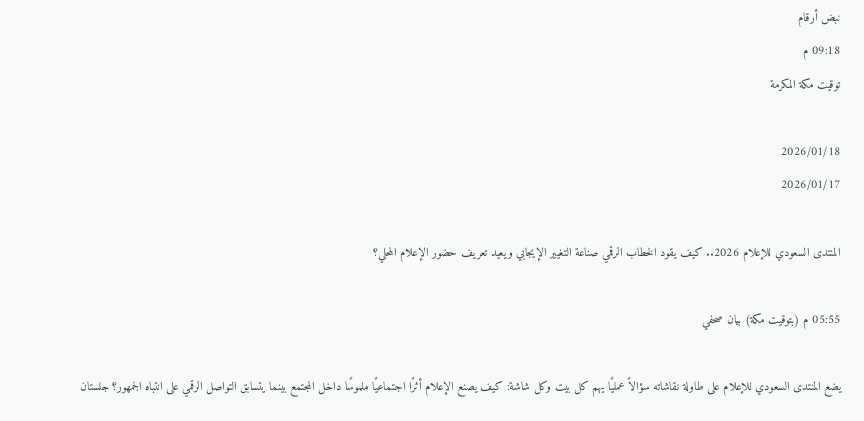نبض أرقام
09:18 م
توقيت مكة المكرمة

2026/01/18
2026/01/17

المنتدى السعودي للإعلام 2026.. كيف يقود الخطاب الرقمي صناعة التغيير الإيجابي ويعيد تعريف حضور الإعلام المحلي؟

05:55 م (بتوقيت مكة) بيان صحفي

يضع المنتدى السعودي للإعلام على طاولة نقاشاته سؤالاً عمليًا يهم كل بيت وكل شاشة: كيف يصنع الإعلام أثرًا اجتماعيًا ملموسًا داخل المجتمع بينما يتسابق التواصل الرقمي على انتباه الجمهور؟ جلستان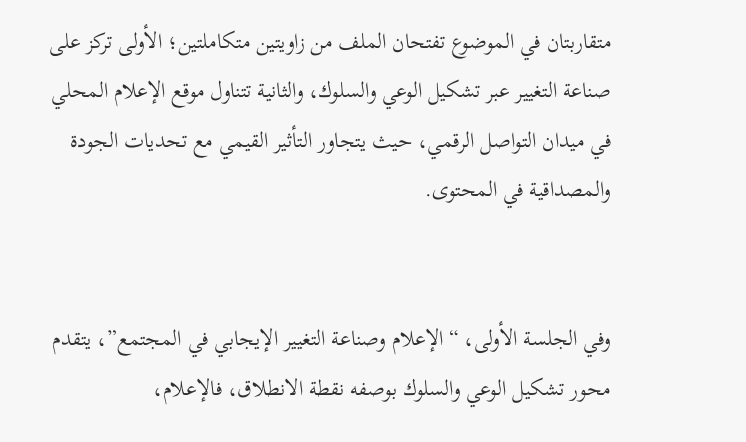متقاربتان في الموضوع تفتحان الملف من زاويتين متكاملتين؛ الأولى تركز على صناعة التغيير عبر تشكيل الوعي والسلوك، والثانية تتناول موقع الإعلام المحلي في ميدان التواصل الرقمي، حيث يتجاور التأثير القيمي مع تحديات الجودة والمصداقية في المحتوى.


وفي الجلسة الأولى، “الإعلام وصناعة التغيير الإيجابي في المجتمع”، يتقدم محور تشكيل الوعي والسلوك بوصفه نقطة الانطلاق، فالإعلام،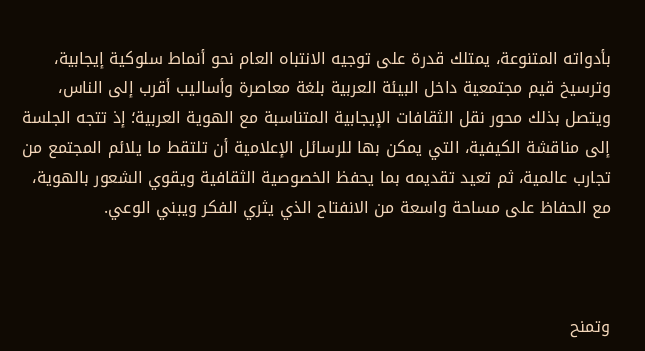بأدواته المتنوعة، يمتلك قدرة على توجيه الانتباه العام نحو أنماط سلوكية إيجابية، وترسيخ قيم مجتمعية داخل البيئة العربية بلغة معاصرة وأساليب أقرب إلى الناس، ويتصل بذلك محور نقل الثقافات الإيجابية المتناسبة مع الهوية العربية؛ إذ تتجه الجلسة إلى مناقشة الكيفية، التي يمكن بها للرسائل الإعلامية أن تلتقط ما يلائم المجتمع من تجارب عالمية، ثم تعيد تقديمه بما يحفظ الخصوصية الثقافية ويقوي الشعور بالهوية، مع الحفاظ على مساحة واسعة من الانفتاح الذي يثري الفكر ويبني الوعي.



وتمنح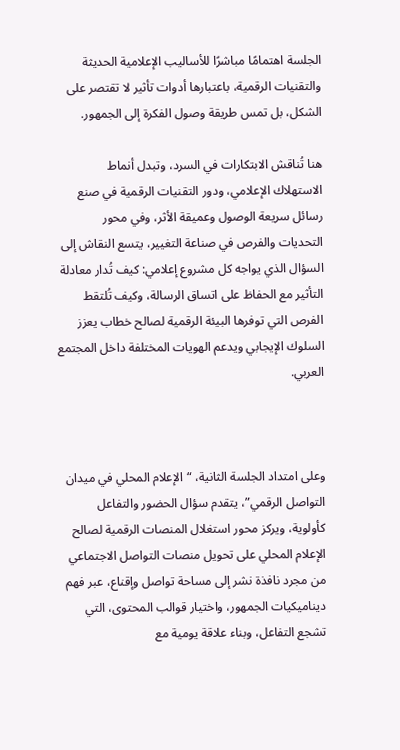الجلسة اهتمامًا مباشرًا للأساليب الإعلامية الحديثة والتقنيات الرقمية، باعتبارها أدوات تأثير لا تقتصر على الشكل، بل تمس طريقة وصول الفكرة إلى الجمهور.

هنا تُناقش الابتكارات في السرد، وتبدل أنماط الاستهلاك الإعلامي، ودور التقنيات الرقمية في صنع رسائل سريعة الوصول وعميقة الأثر، وفي محور التحديات والفرص في صناعة التغيير، يتسع النقاش إلى السؤال الذي يواجه كل مشروع إعلامي: كيف تُدار معادلة التأثير مع الحفاظ على اتساق الرسالة، وكيف تُلتقط الفرص التي توفرها البيئة الرقمية لصالح خطاب يعزز السلوك الإيجابي ويدعم الهويات المختلفة داخل المجتمع العربي.



وعلى امتداد الجلسة الثانية، “الإعلام المحلي في ميدان التواصل الرقمي”، يتقدم سؤال الحضور والتفاعل كأولوية، ويركز محور استغلال المنصات الرقمية لصالح الإعلام المحلي على تحويل منصات التواصل الاجتماعي من مجرد نافذة نشر إلى مساحة تواصل وإقناع، عبر فهم ديناميكيات الجمهور، واختيار قوالب المحتوى، التي تشجع التفاعل، وبناء علاقة يومية مع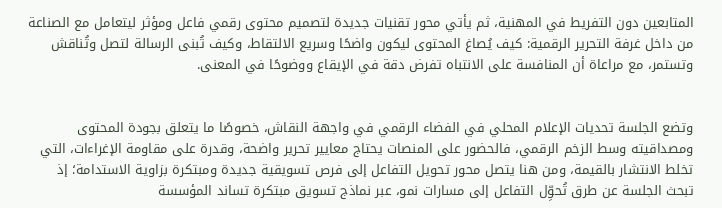المتابعين دون التفريط في المهنية، ثم يأتي محور تقنيات جديدة لتصميم محتوى رقمي فاعل ومؤثر ليتعامل مع الصناعة من داخل غرفة التحرير الرقمية: كيف يُصاغ المحتوى ليكون واضحًا وسريع الالتقاط، وكيف تُبنى الرسالة لتصل وتُناقش وتستمر، مع مراعاة أن المنافسة على الانتباه تفرض دقة في الإيقاع ووضوحًا في المعنى.


وتضع الجلسة تحديات الإعلام المحلي في الفضاء الرقمي في واجهة النقاش، خصوصًا ما يتعلق بجودة المحتوى ومصداقيته وسط الزخم الرقمي، فالحضور على المنصات يحتاج معايير تحرير واضحة، وقدرة على مقاومة الإغراءات، التي تخلط الانتشار بالقيمة، ومن هنا يتصل محور تحويل التفاعل إلى فرص تسويقية جديدة ومبتكرة بزاوية الاستدامة؛ إذ تبحث الجلسة عن طرق تُحوِّل التفاعل إلى مسارات نمو، عبر نماذج تسويق مبتكرة تساند المؤسسة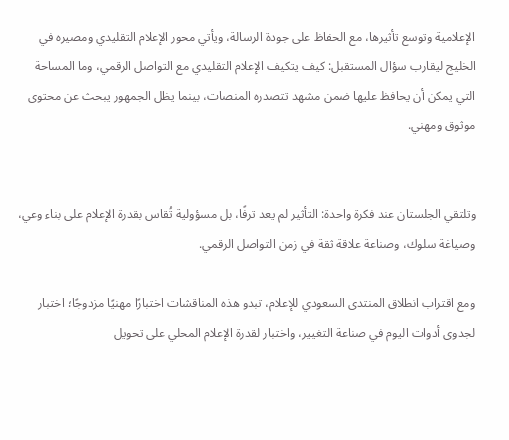الإعلامية وتوسع تأثيرها، مع الحفاظ على جودة الرسالة، ويأتي محور الإعلام التقليدي ومصيره في الخليج ليقارب سؤال المستقبل: كيف يتكيف الإعلام التقليدي مع التواصل الرقمي، وما المساحة التي يمكن أن يحافظ عليها ضمن مشهد تتصدره المنصات، بينما يظل الجمهور يبحث عن محتوى موثوق ومهني.


وتلتقي الجلستان عند فكرة واحدة: التأثير لم يعد ترفًا، بل مسؤولية تُقاس بقدرة الإعلام على بناء وعي، وصياغة سلوك، وصناعة علاقة ثقة في زمن التواصل الرقمي.

ومع اقتراب انطلاق المنتدى السعودي للإعلام، تبدو هذه المناقشات اختبارًا مهنيًا مزدوجًا؛ اختبار لجدوى أدوات اليوم في صناعة التغيير، واختبار لقدرة الإعلام المحلي على تحويل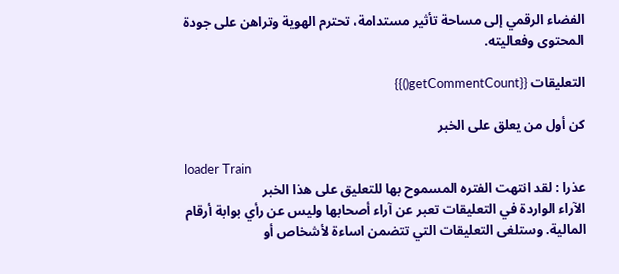الفضاء الرقمي إلى مساحة تأثير مستدامة، تحترم الهوية وتراهن على جودة المحتوى وفعاليته.

التعليقات {{getCommentCount()}}

كن أول من يعلق على الخبر

loader Train
عذرا : لقد انتهت الفتره المسموح بها للتعليق على هذا الخبر
الآراء الواردة في التعليقات تعبر عن آراء أصحابها وليس عن رأي بوابة أرقام المالية. وستلغى التعليقات التي تتضمن اساءة لأشخاص أو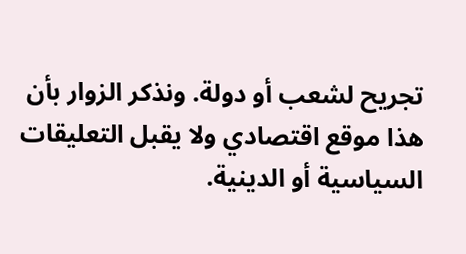تجريح لشعب أو دولة. ونذكر الزوار بأن هذا موقع اقتصادي ولا يقبل التعليقات السياسية أو الدينية.